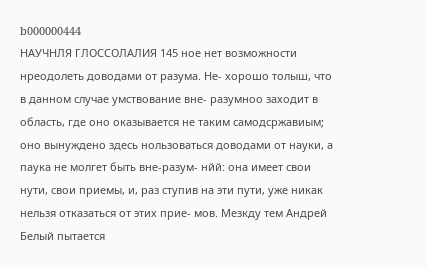b000000444
НАУЧНЛЯ ГЛОССОЛАЛИЯ 145 ное нет возможности нреодолеть доводами от разума. Не- хорошо толыш, что в данном случае умствование вне- разумноо заходит в область, где оно оказывается не таким самодсржавиым; оно вынуждено здесь нользоваться доводами от науки, а паука не молгет быть вне-разум- нйй: она имеет свои нути, свои приемы, и, раз ступив на эти пути, уже никак нельзя отказаться от этих прие- мов. Мезкду тем Андрей Белый пытается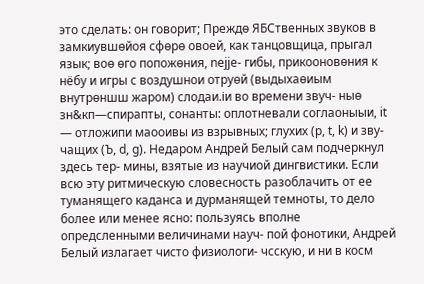это сделать: он говорит; Преждѳ ЯБСтвенных звуков в замкиувшѳйоя сфѳрѳ овоей, как танцовщица, прыгал язык; воѳ ѳго попожѳния, nejje- гибы, прикооновѳния к нёбу и игры с воздушнои отруѳй (выдыхаѳиым внутрѳншш жаром) слодаи.іи во времени звуч- ныѳ зн&кп—спирапты, сонанты: оплотневали соглаоныыи, it — отложипи маооивы из взрывных; глухих (р, t, k) и зву- чащих (Ъ, d, g). Недаром Андрей Белый сам подчеркнул здесь тер- мины, взятые из научиой дингвистики. Если всю эту ритмическую словесность разоблачить от ее туманящего каданса и дурманящей темноты, то дело более или менее ясно: пользуясь вполне опредсленными величинами науч- пой фонотики, Андрей Белый излагает чисто физиологи- чсскую, и ни в косм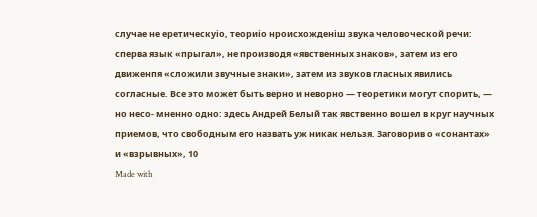случае не еретическуіо, теориіо нроисхожденіш звука человоческой речи: сперва язык «прыгал», не производя «явственных знаков», затем из его движенпя «сложили звучные знаки», затем из звуков гласных явились согласные. Все это может быть верно и неворно — теоретики могут спорить, — но несо- мненно одно: здесь Андрей Белый так явственно вошел в круг научных приемов, что свободным его назвать уж никак нельзя. Заговорив о «сонантах» и «взрывных», 10
Made with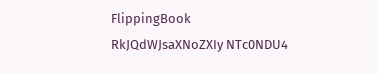FlippingBook
RkJQdWJsaXNoZXIy NTc0NDU4